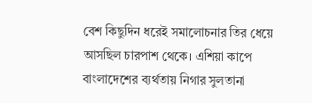বেশ কিছুদিন ধরেই সমালোচনার তির ধেয়ে আসছিল চারপাশ থেকে। এশিয়া কাপে বাংলাদেশের ব্যর্থতায় নিগার সুলতানা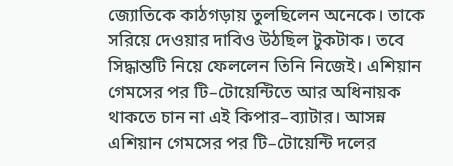জ্যোতিকে কাঠগড়ায় তুলছিলেন অনেকে। তাকে সরিয়ে দেওয়ার দাবিও উঠছিল টুকটাক। তবে সিদ্ধান্তটি নিয়ে ফেললেন তিনি নিজেই। এশিয়ান গেমসের পর টি–টোয়েন্টিতে আর অধিনায়ক থাকতে চান না এই কিপার–ব্যাটার। আসন্ন এশিয়ান গেমসের পর টি–টোয়েন্টি দলের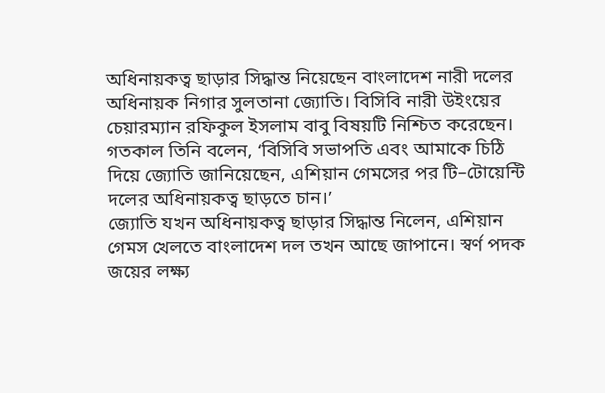অধিনায়কত্ব ছাড়ার সিদ্ধান্ত নিয়েছেন বাংলাদেশ নারী দলের অধিনায়ক নিগার সুলতানা জ্যোতি। বিসিবি নারী উইংয়ের চেয়ারম্যান রফিকুল ইসলাম বাবু বিষয়টি নিশ্চিত করেছেন। গতকাল তিনি বলেন, ‘বিসিবি সভাপতি এবং আমাকে চিঠি দিয়ে জ্যোতি জানিয়েছেন, এশিয়ান গেমসের পর টি–টোয়েন্টি দলের অধিনায়কত্ব ছাড়তে চান।’
জ্যোতি যখন অধিনায়কত্ব ছাড়ার সিদ্ধান্ত নিলেন, এশিয়ান গেমস খেলতে বাংলাদেশ দল তখন আছে জাপানে। স্বর্ণ পদক জয়ের লক্ষ্য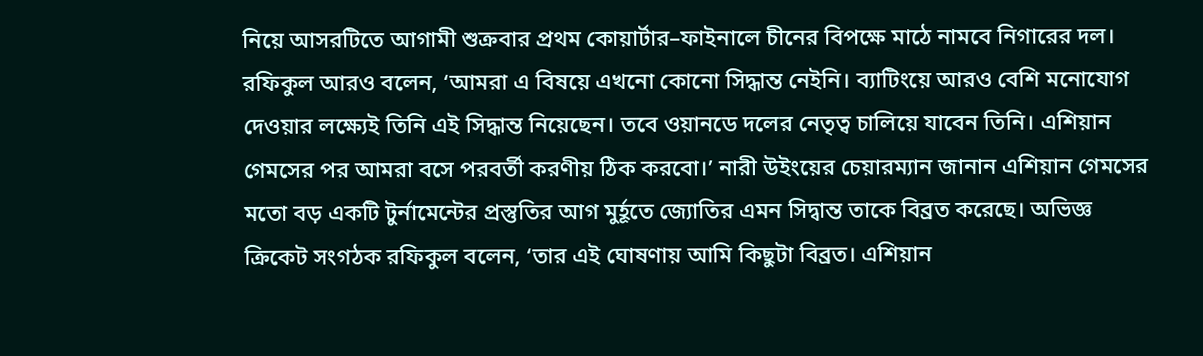নিয়ে আসরটিতে আগামী শুক্রবার প্রথম কোয়ার্টার–ফাইনালে চীনের বিপক্ষে মাঠে নামবে নিগারের দল। রফিকুল আরও বলেন, ‘আমরা এ বিষয়ে এখনো কোনো সিদ্ধান্ত নেইনি। ব্যাটিংয়ে আরও বেশি মনোযোগ দেওয়ার লক্ষ্যেই তিনি এই সিদ্ধান্ত নিয়েছেন। তবে ওয়ানডে দলের নেতৃত্ব চালিয়ে যাবেন তিনি। এশিয়ান গেমসের পর আমরা বসে পরবর্তী করণীয় ঠিক করবো।’ নারী উইংয়ের চেয়ারম্যান জানান এশিয়ান গেমসের মতো বড় একটি টুর্নামেন্টের প্রস্তুতির আগ মুর্হূতে জ্যোতির এমন সিদ্বান্ত তাকে বিব্রত করেছে। অভিজ্ঞ ক্রিকেট সংগঠক রফিকুল বলেন, ‘তার এই ঘোষণায় আমি কিছুটা বিব্রত। এশিয়ান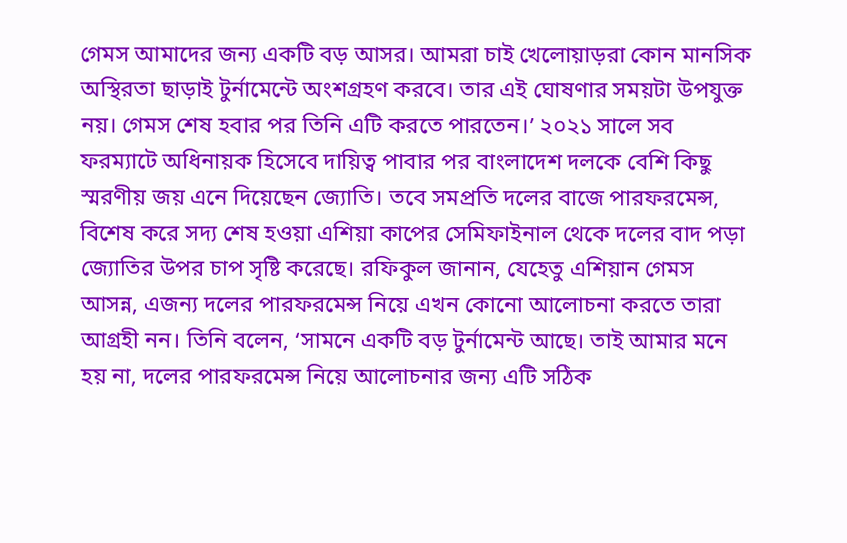গেমস আমাদের জন্য একটি বড় আসর। আমরা চাই খেলোয়াড়রা কোন মানসিক অস্থিরতা ছাড়াই টুর্নামেন্টে অংশগ্রহণ করবে। তার এই ঘোষণার সময়টা উপযুক্ত নয়। গেমস শেষ হবার পর তিনি এটি করতে পারতেন।’ ২০২১ সালে সব ফরম্যাটে অধিনায়ক হিসেবে দায়িত্ব পাবার পর বাংলাদেশ দলকে বেশি কিছু স্মরণীয় জয় এনে দিয়েছেন জ্যোতি। তবে সমপ্রতি দলের বাজে পারফরমেন্স, বিশেষ করে সদ্য শেষ হওয়া এশিয়া কাপের সেমিফাইনাল থেকে দলের বাদ পড়া জ্যোতির উপর চাপ সৃষ্টি করেছে। রফিকুল জানান, যেহেতু এশিয়ান গেমস আসন্ন, এজন্য দলের পারফরমেন্স নিয়ে এখন কোনো আলোচনা করতে তারা আগ্রহী নন। তিনি বলেন, ‘সামনে একটি বড় টুর্নামেন্ট আছে। তাই আমার মনে হয় না, দলের পারফরমেন্স নিয়ে আলোচনার জন্য এটি সঠিক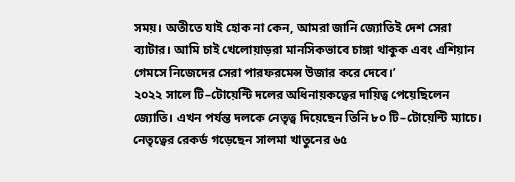সময়। অতীতে যাই হোক না কেন, আমরা জানি জ্যোতিই দেশ সেরা ব্যাটার। আমি চাই খেলোয়াড়রা মানসিকভাবে চাঙ্গা থাকুক এবং এশিয়ান গেমসে নিজেদের সেরা পারফরমেন্স উজার করে দেবে।’
২০২২ সালে টি–টোয়েন্টি দলের অধিনায়কত্বের দায়িত্ব পেয়েছিলেন জ্যোতি। এখন পর্যন্ত দলকে নেতৃত্ব দিয়েছেন তিনি ৮০ টি–টোয়েন্টি ম্যাচে। নেতৃত্বের রেকর্ড গড়েছেন সালমা খাতুনের ৬৫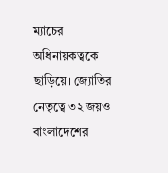ম্যাচের অধিনায়কত্বকে ছাড়িয়ে। জ্যোতির নেতৃত্বে ৩২ জয়ও বাংলাদেশের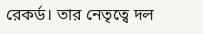রেকর্ড। তার নেতৃত্বে দল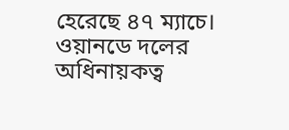হেরেছে ৪৭ ম্যাচে। ওয়ানডে দলের অধিনায়কত্ব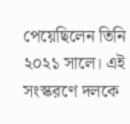পেয়েছিলেন তিনি ২০২১ সালে। এই সংস্করণে দলকে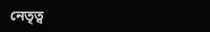নেতৃত্ব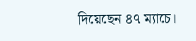দিয়েছেন ৪৭ ম্যাচে।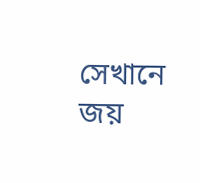সেখানে জয়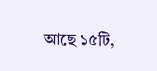আছে ১৫টি,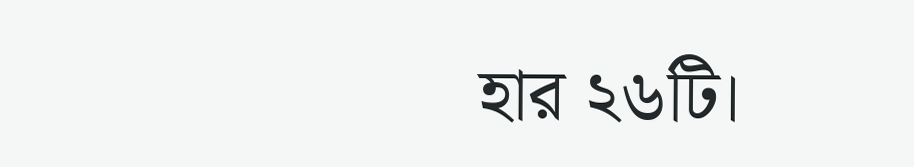হার ২৬টি।